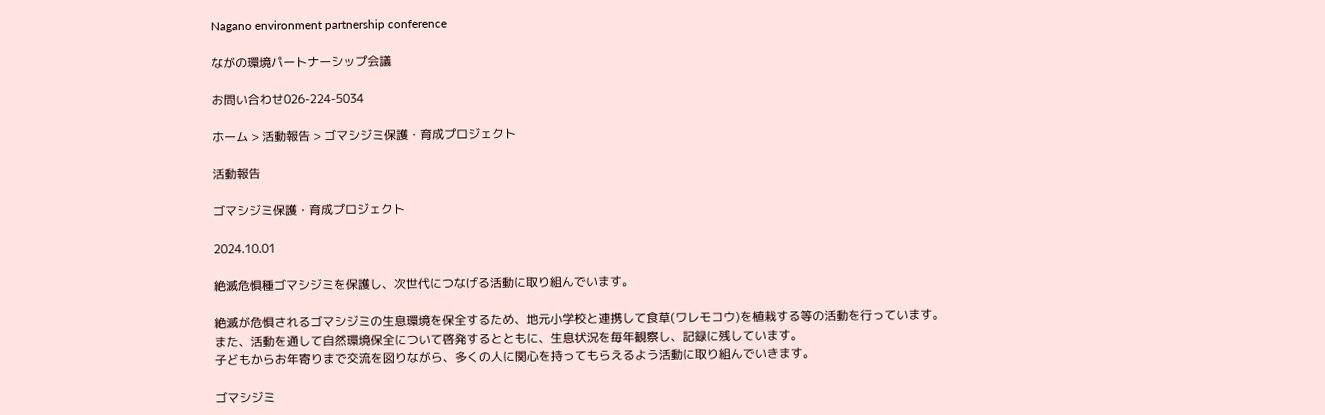Nagano environment partnership conference

ながの環境パートナーシップ会議

お問い合わせ026-224-5034

ホーム > 活動報告 > ゴマシジミ保護・育成プロジェクト

活動報告

ゴマシジミ保護・育成プロジェクト

2024.10.01

絶滅危惧種ゴマシジミを保護し、次世代につなげる活動に取り組んでいます。

絶滅が危惧されるゴマシジミの生息環境を保全するため、地元小学校と連携して食草(ワレモコウ)を植栽する等の活動を行っています。
また、活動を通して自然環境保全について啓発するとともに、生息状況を毎年観察し、記録に残しています。
子どもからお年寄りまで交流を図りながら、多くの人に関心を持ってもらえるよう活動に取り組んでいきます。

ゴマシジミ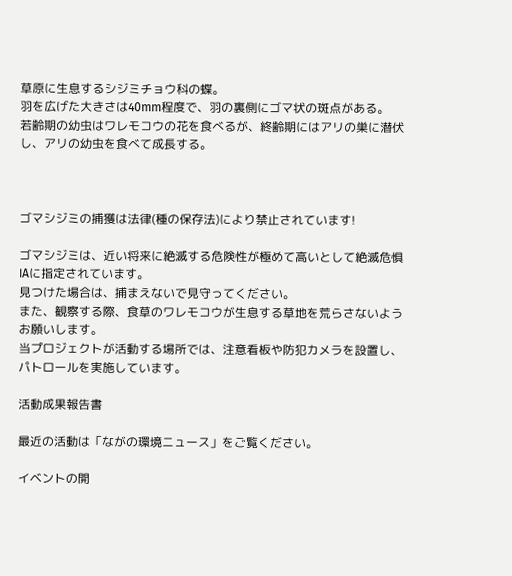草原に生息するシジミチョウ科の蝶。
羽を広げた大きさは40mm程度で、羽の裏側にゴマ状の斑点がある。
若齢期の幼虫はワレモコウの花を食べるが、終齢期にはアリの巣に潜伏し、アリの幼虫を食べて成長する。



ゴマシジミの捕獲は法律(種の保存法)により禁止されています!

ゴマシジミは、近い将来に絶滅する危険性が極めて高いとして絶滅危惧ⅠAに指定されています。
見つけた場合は、捕まえないで見守ってください。
また、観察する際、食草のワレモコウが生息する草地を荒らさないようお願いします。
当プロジェクトが活動する場所では、注意看板や防犯カメラを設置し、パトロールを実施しています。

活動成果報告書

最近の活動は「ながの環境ニュース」をご覧ください。

イベントの開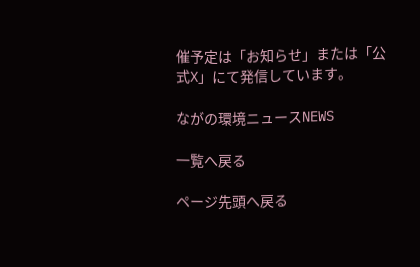催予定は「お知らせ」または「公式X」にて発信しています。

ながの環境ニュースNEWS

一覧へ戻る

ページ先頭へ戻る